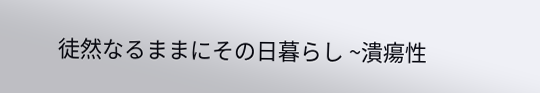徒然なるままにその日暮らし ~潰瘍性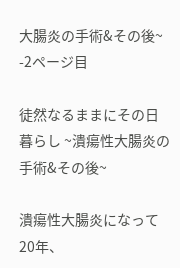大腸炎の手術&その後~ -2ページ目

徒然なるままにその日暮らし ~潰瘍性大腸炎の手術&その後~

潰瘍性大腸炎になって20年、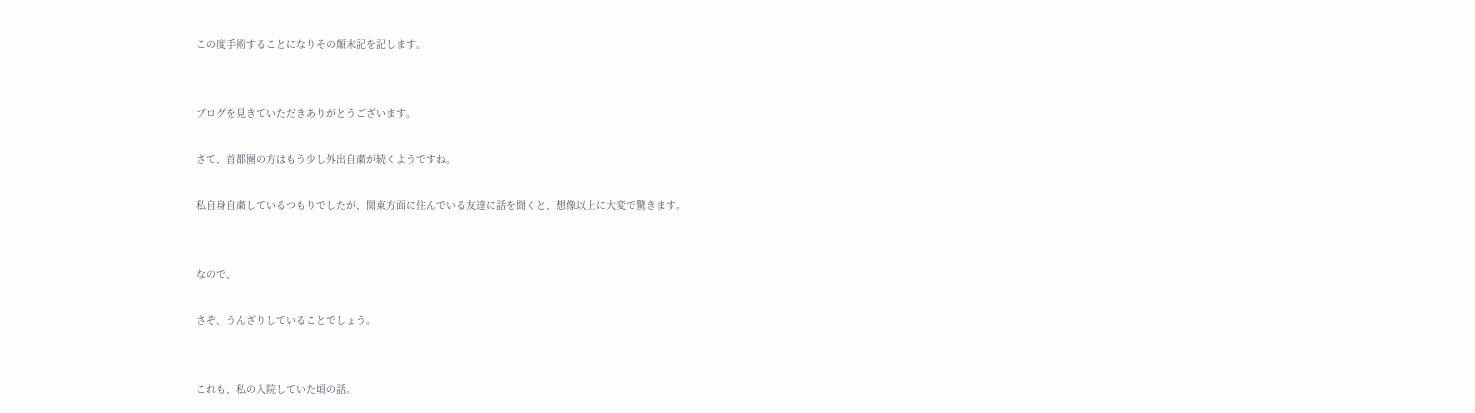この度手術することになりその顛末記を記します。


ブログを見きていただきありがとうございます。

さて、首都圏の方はもう少し外出自粛が続くようですね。

私自身自粛しているつもりでしたが、関東方面に住んでいる友達に話を聞くと、想像以上に大変で驚きます。


なので、

さぞ、うんざりしていることでしょう。


これも、私の入院していた頃の話。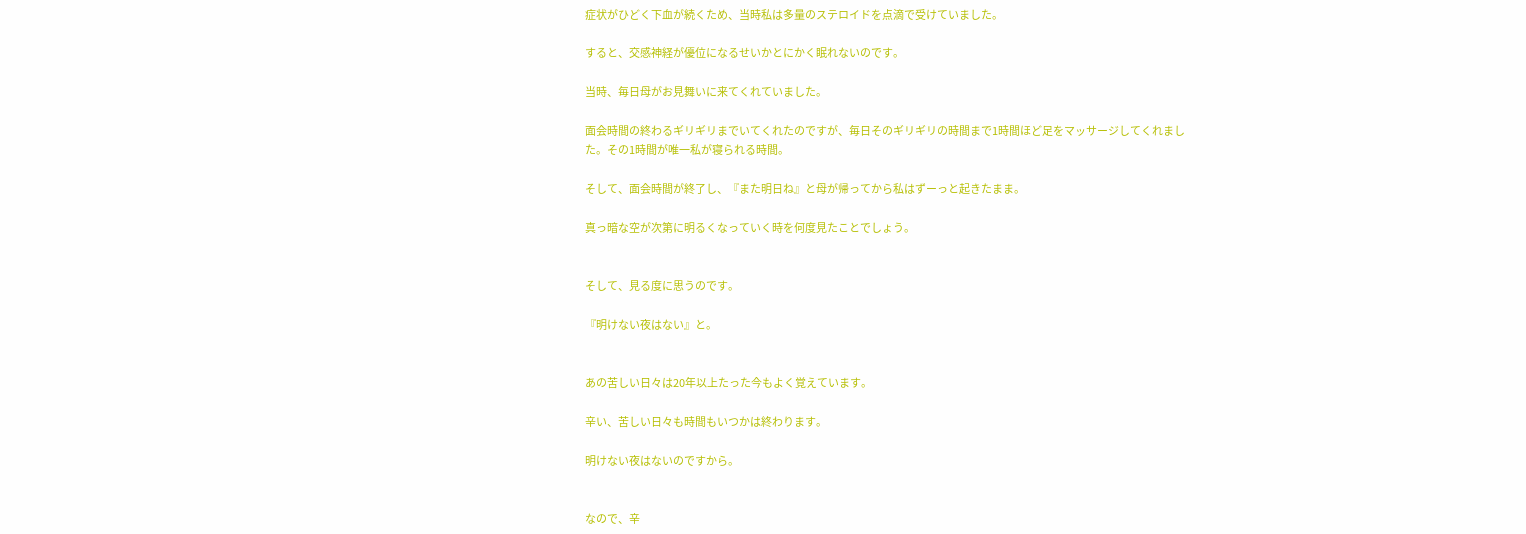症状がひどく下血が続くため、当時私は多量のステロイドを点滴で受けていました。

すると、交感神経が優位になるせいかとにかく眠れないのです。

当時、毎日母がお見舞いに来てくれていました。

面会時間の終わるギリギリまでいてくれたのですが、毎日そのギリギリの時間まで1時間ほど足をマッサージしてくれました。その1時間が唯一私が寝られる時間。

そして、面会時間が終了し、『また明日ね』と母が帰ってから私はずーっと起きたまま。

真っ暗な空が次第に明るくなっていく時を何度見たことでしょう。


そして、見る度に思うのです。

『明けない夜はない』と。


あの苦しい日々は20年以上たった今もよく覚えています。

辛い、苦しい日々も時間もいつかは終わります。

明けない夜はないのですから。


なので、辛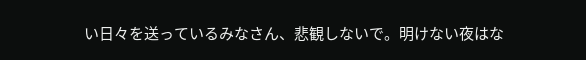い日々を送っているみなさん、悲観しないで。明けない夜はな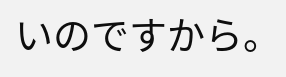いのですから。